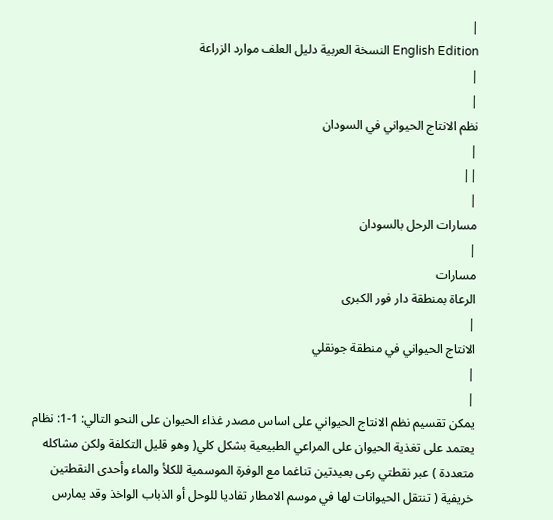|
English Edition النسخة العربية دليل العلف موارد الزراعة
|
|
نظم الانتاج الحيواني في السودان
|
||
|
مسارات الرحل بالسودان
|
مسارات
الرعاة بمنطقة دار فور الكبرى
|
الانتاج الحيواني في منطقة جونقلي
|
|
يمكن تقسيم نظم الانتاج الحيواني على اساس مصدر غذاء الحيوان على النحو التالي: 1-1: نظام يعتمد على تغذية الحيوان على المراعي الطبيعية بشكل كلي( وهو قليل التكلفة ولكن مشاكله متعددة ) عبر نقطتي رعى بعيدتين تناغما مع الوفرة الموسمية للكلأ والماء وأحدى النقطتين خريفية ( تنتقل الحيوانات لها في موسم الامطار تفاديا للوحل أو الذباب الواخذ وقد يمارس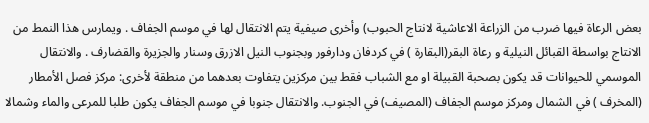بعض الرعاة فيها ضرب من الزراعة الاعاشية لانتاج الحبوب) وأخرى صيفية يتم الانتقال لها في موسم الجفاف . ويمارس هذا النمط من الانتاج بواسطة القبائل النيلية و رعاة البقر(البقارة ) في كردفان ودارفور وبجنوب النيل الازرق وسنار والجزيرة والقضارف . والانتقال الموسمي للحيوانات قد يكون بصحبة القبيلة او مع الشباب فقط بين مركزين يتفاوت بعدهما من منطقة لأخرى: مركز فصل الأمطار (المخرف ) في الشمال ومركز موسم الجفاف (المصيف) في الجنوب. والانتقال جنوبا في موسم الجفاف يكون طلبا للمرعى والماء وشمالا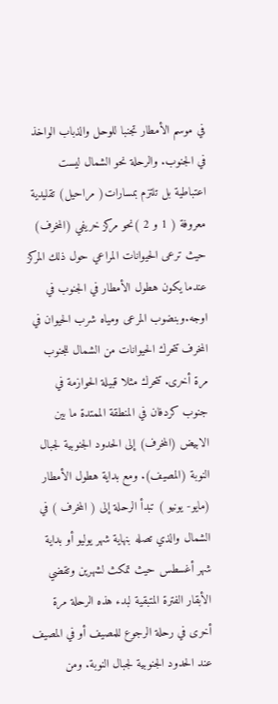في موسم الأمطار تجنبا للوحل والذباب الواخذ في الجنوب. والرحلة نحو الشمال ليست اعتباطية بل تلتزم بمسارات( مراحيل) تقليدية معروفة ( 1 و 2 )نحو مركز خريفي (المخرف) حيث ترعى الحيوانات المراعي حول ذلك المركز عندما يكون هطول الأمطار في الجنوب في اوجه.وبنضوب المرعى ومياه شرب الحيوان في المخرف تتحرك الحيوانات من الشمال للجنوب مرة أخرى. تتحرك مثلا قبيلة الحوازمة في جنوب كردفان في المنطقة الممتدة ما بين الابيض (المخرف) إلى الحدود الجنوبية لجبال النوبة (المصيف). ومع بداية هطول الأمطار (مايو- يونيو ) تبدأ الرحلة إلى ( المخرف ) في الشمال والذي تصله بنهاية شهر يوليو أو بداية شهر أغسطس حيث تمكث لشهرين وتقضي الأبقار الفترة المتبقية لبدء هذه الرحلة مرة أخرى في رحلة الرجوع للمصيف أو في المصيف عند الحدود الجنوبية لجبال النوبة. ومن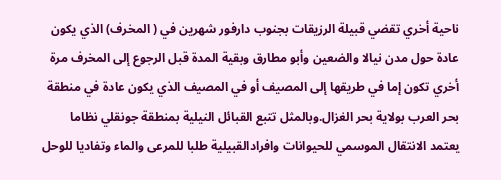ناحية أخري تقضي قبيلة الرزيقات بجنوب دارفور شهرين في ( المخرف) الذي يكون عادة حول مدن نيالا والضعين وأبو مطارق وبقية المدة قبل الرجوع إلى المخرف مرة أخري تكون إما في طريقها إلى المصيف أو في المصيف الذي يكون عادة في منطقة بحر العرب بولاية بحر الغزال.وبالمثل تتبع القبائل النيلية بمنطقة جونقلي نظاما يعتمد الانتقال الموسمي للحيوانات وافرادالقبيلية طلبا للمرعى والماء وتفاديا للوحل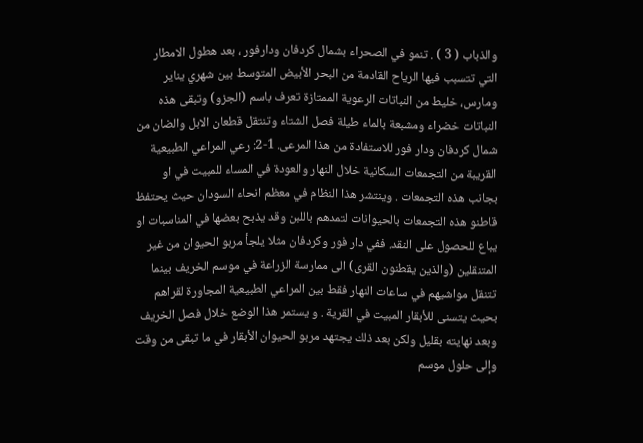والذباب ( 3 ) . تنمو في الصحراء بشمال كردفان ودارفور ، بعد هطول الامطار التي تتسبب فيها الرياح القادمة من البحر الأبيض المتوسط بين شهري يناير ومارس، خليط من النباتات الرعوية الممتازة تعرف باسم (الجزو) وتبقى هذه النباتات خضراء ومشبعة بالماء طيلة فصل الشتاء وتنتقل قطعان الابل والضان من شمال كردفان ودار فور للاستفادة من هذا المرعى. 1-2: رعي المراعي الطبيعية القريبة من التجمعات السكانية خلال النهار والعودة في المساء للمبيت في او بجانب هذه التجمعات . وينتشر هذا النظام في معظم انحاء السودان حيث يحتفظ قاطنو هذه التجمعات بالحيوانات لتمدهم باللبن وقد يذبح بعضها في المناسبات او يباع للحصول على النقد. ففي دار فور وكردفان مثلا يلجأ مربو الحيوان من غير المتنقلين (والذين يقطنون القرى) الى ممارسة الزراعة في موسم الخريف بينما تتنقل مواشيهم في ساعات النهار فقط بين المراعي الطبيعية المجاورة لقراهم بحيث يتسنى للأبقار المبيت في القرية . و يستمر هذا الوضع خلال فصل الخريف وبعد نهايته بقليل ولكن بعد ذلك يجتهد مربو الحيوان الأبقار في ما تبقى من وقت وإلى حلول موسم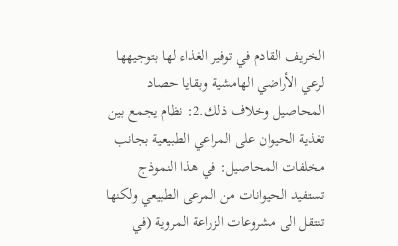الخريف القادم في توفير الغذاء لها بتوجيهها لرعي الأراضي الهامشية وبقايا حصاد المحاصيل وخلاف ذلك.2: نظام يجمع بين تغذية الحيوان على المراعي الطبيعية بجانب مخلفات المحاصيل: في هذا النموذج تستفيد الحيوانات من المرعى الطبيعي ولكنها تنتقل الى مشروعات الزراعة المروية (في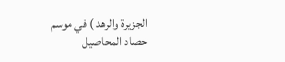الجزيرة والرهد ) في موسم حصاد المحاصيل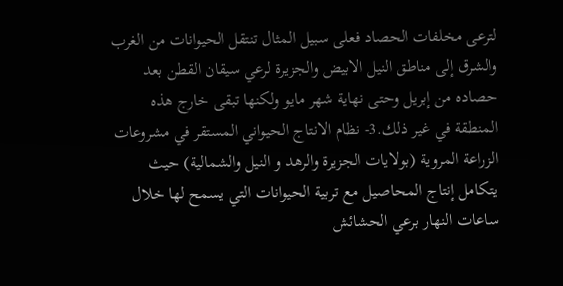لترعى مخلفات الحصاد فعلى سبيل المثال تنتقل الحيوانات من الغرب والشرق إلى مناطق النيل الابيض والجزيرة لرعي سيقان القطن بعد حصاده من إبريل وحتى نهاية شهر مايو ولكنها تبقى خارج هذه المنطقة في غير ذلك.3- نظام الانتاج الحيواني المستقر في مشروعات الزراعة المروية (بولايات الجزيرة والرهد و النيل والشمالية) حيث يتكامل إنتاج المحاصيل مع تربية الحيوانات التي يسمح لها خلال ساعات النهار برعي الحشائش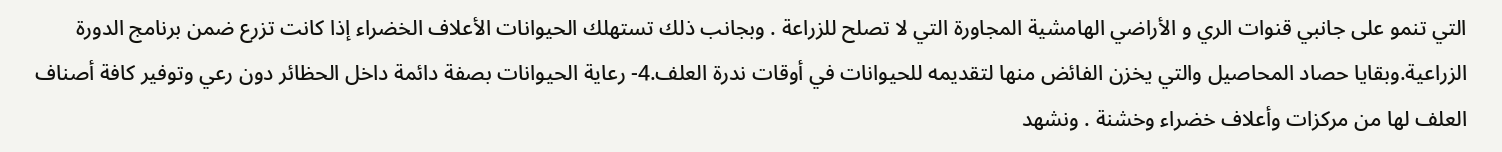التي تنمو على جانبي قنوات الري و الأراضي الهامشية المجاورة التي لا تصلح للزراعة . وبجانب ذلك تستهلك الحيوانات الأعلاف الخضراء إذا كانت تزرع ضمن برنامج الدورة الزراعية.وبقايا حصاد المحاصيل والتي يخزن الفائض منها لتقديمه للحيوانات في أوقات ندرة العلف.4- رعاية الحيوانات بصفة دائمة داخل الحظائر دون رعي وتوفير كافة أصناف العلف لها من مركزات وأعلاف خضراء وخشنة . ونشهد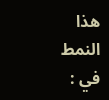هذا النمط في :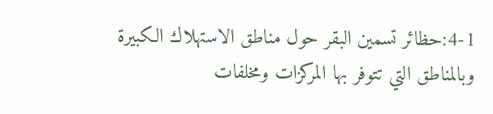4-1:حظائر تسمين البقر حول مناطق الاستهلاك الكبيرة وبالمناطق التي تتوفر بها المركزات ومخلفات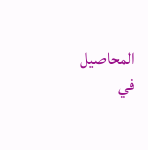المحاصيل في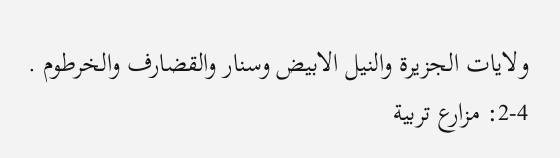ولايات الجزيرة والنيل الابيض وسنار والقضارف والخرطوم . 4-2: مزارع تربية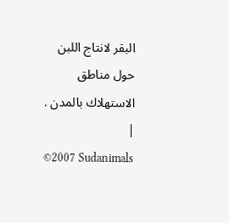البقر لانتاج اللبن حول مناطق الاستهلاك بالمدن . |
©2007 Sudanimals